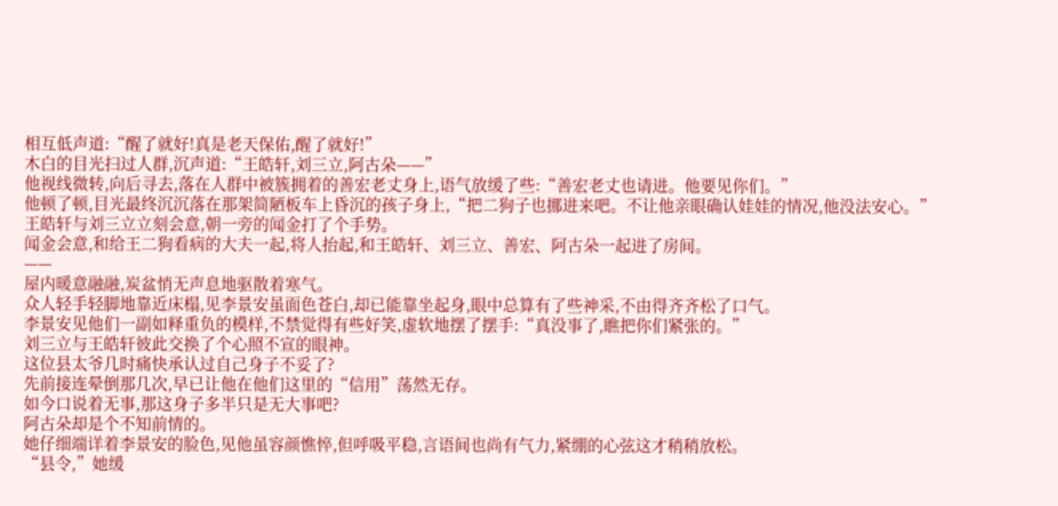相互低声道:“醒了就好!真是老天保佑,醒了就好!”
木白的目光扫过人群,沉声道:“王皓轩,刘三立,阿古朵——”
他视线微转,向后寻去,落在人群中被簇拥着的善宏老丈身上,语气放缓了些:“善宏老丈也请进。他要见你们。”
他顿了顿,目光最终沉沉落在那架简陋板车上昏沉的孩子身上,“把二狗子也挪进来吧。不让他亲眼确认娃娃的情况,他没法安心。”
王皓轩与刘三立立刻会意,朝一旁的闻金打了个手势。
闻金会意,和给王二狗看病的大夫一起,将人抬起,和王皓轩、刘三立、善宏、阿古朵一起进了房间。
——
屋内暖意融融,炭盆悄无声息地驱散着寒气。
众人轻手轻脚地靠近床榻,见李景安虽面色苍白,却已能靠坐起身,眼中总算有了些神采,不由得齐齐松了口气。
李景安见他们一副如释重负的模样,不禁觉得有些好笑,虚软地摆了摆手:“真没事了,瞧把你们紧张的。”
刘三立与王皓轩彼此交换了个心照不宣的眼神。
这位县太爷几时痛快承认过自己身子不妥了?
先前接连晕倒那几次,早已让他在他们这里的“信用”荡然无存。
如今口说着无事,那这身子多半只是无大事吧?
阿古朵却是个不知前情的。
她仔细端详着李景安的脸色,见他虽容颜憔悴,但呼吸平稳,言语间也尚有气力,紧绷的心弦这才稍稍放松。
“县令,”她缓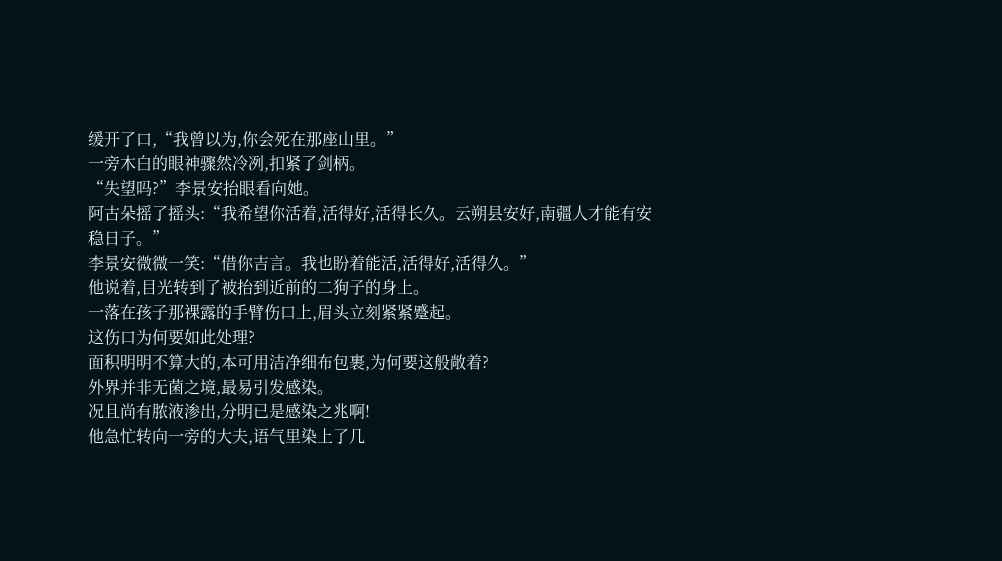缓开了口,“我曾以为,你会死在那座山里。”
一旁木白的眼神骤然冷冽,扣紧了剑柄。
“失望吗?”李景安抬眼看向她。
阿古朵摇了摇头:“我希望你活着,活得好,活得长久。云朔县安好,南疆人才能有安稳日子。”
李景安微微一笑:“借你吉言。我也盼着能活,活得好,活得久。”
他说着,目光转到了被抬到近前的二狗子的身上。
一落在孩子那裸露的手臂伤口上,眉头立刻紧紧蹙起。
这伤口为何要如此处理?
面积明明不算大的,本可用洁净细布包裹,为何要这般敞着?
外界并非无菌之境,最易引发感染。
况且尚有脓液渗出,分明已是感染之兆啊!
他急忙转向一旁的大夫,语气里染上了几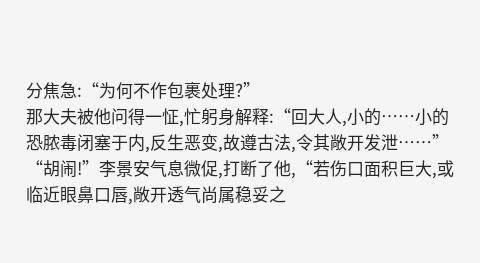分焦急:“为何不作包裹处理?”
那大夫被他问得一怔,忙躬身解释:“回大人,小的……小的恐脓毒闭塞于内,反生恶变,故遵古法,令其敞开发泄……”
“胡闹!”李景安气息微促,打断了他,“若伤口面积巨大,或临近眼鼻口唇,敞开透气尚属稳妥之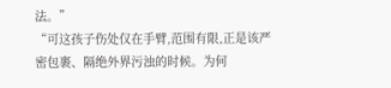法。”
“可这孩子伤处仅在手臂,范围有限,正是该严密包裹、隔绝外界污浊的时候。为何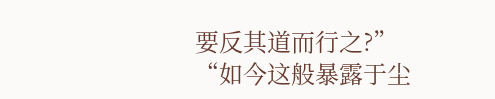要反其道而行之?”
“如今这般暴露于尘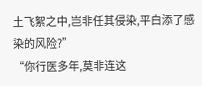土飞絮之中,岂非任其侵染,平白添了感染的风险?”
“你行医多年,莫非连这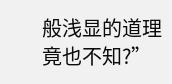般浅显的道理竟也不知?”